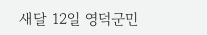새달 12일 영덕군민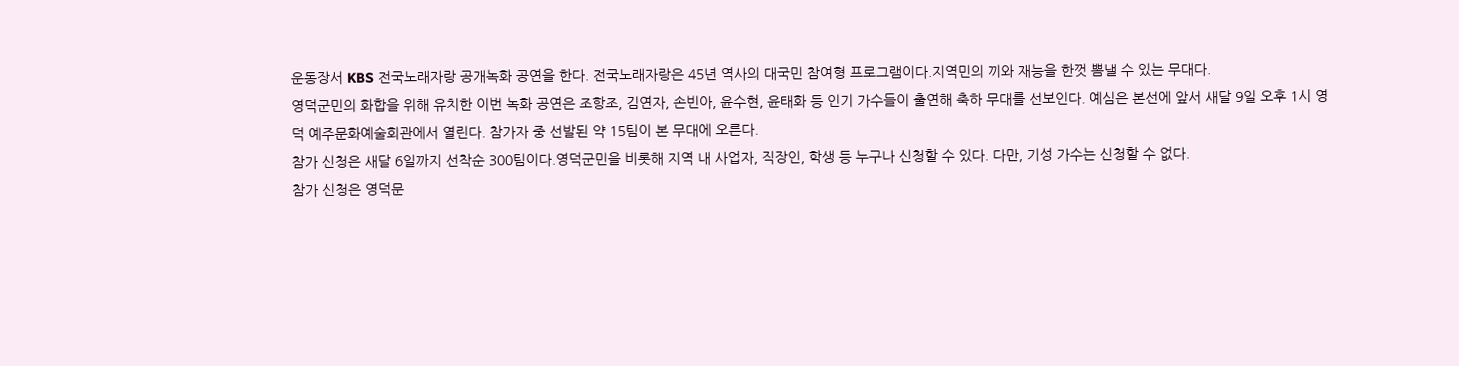운동장서 KBS 전국노래자랑 공개녹화 공연을 한다. 전국노래자랑은 45년 역사의 대국민 참여형 프로그램이다.지역민의 끼와 재능을 한껏 뽐낼 수 있는 무대다.
영덕군민의 화합을 위해 유치한 이번 녹화 공연은 조항조, 김연자, 손빈아, 윤수현, 윤태화 등 인기 가수들이 출연해 축하 무대를 선보인다. 예심은 본선에 앞서 새달 9일 오후 1시 영덕 예주문화예술회관에서 열린다. 참가자 중 선발된 약 15팀이 본 무대에 오른다.
참가 신청은 새달 6일까지 선착순 300팀이다.영덕군민을 비롯해 지역 내 사업자, 직장인, 학생 등 누구나 신청할 수 있다. 다만, 기성 가수는 신청할 수 없다.
참가 신청은 영덕문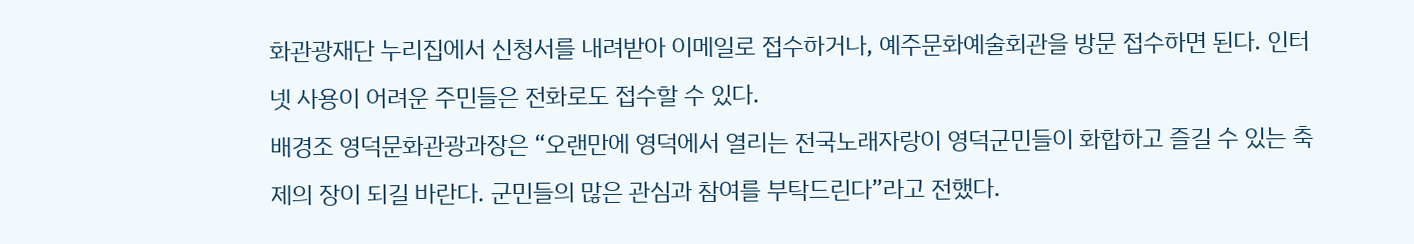화관광재단 누리집에서 신청서를 내려받아 이메일로 접수하거나, 예주문화예술회관을 방문 접수하면 된다. 인터넷 사용이 어려운 주민들은 전화로도 접수할 수 있다.
배경조 영덕문화관광과장은 “오랜만에 영덕에서 열리는 전국노래자랑이 영덕군민들이 화합하고 즐길 수 있는 축제의 장이 되길 바란다. 군민들의 많은 관심과 참여를 부탁드린다”라고 전했다.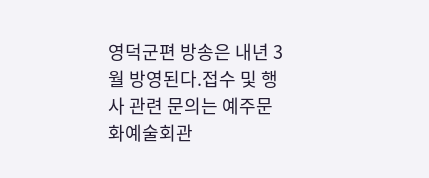영덕군편 방송은 내년 3월 방영된다.접수 및 행사 관련 문의는 예주문화예술회관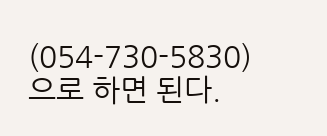(054-730-5830)으로 하면 된다.